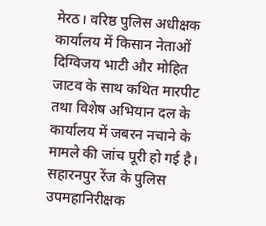मेरठ। वरिष्ठ पुलिस अधीक्षक कार्यालय में किसान नेताओं दिग्विजय भाटी और मोहित जाटव के साथ कथित मारपीट तथा विशेष अभियान दल के कार्यालय में जबरन नचाने के मामले की जांच पूरी हो गई है। सहारनपुर रेंज के पुलिस उपमहानिरीक्षक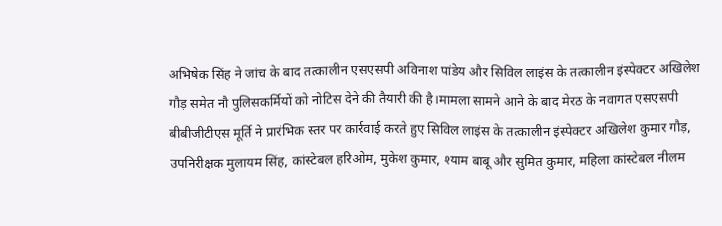अभिषेक सिंह ने जांच के बाद तत्कालीन एसएसपी अविनाश पांडेय और सिविल लाइंस के तत्कालीन इंस्पेक्टर अखिलेश गौड़ समेत नौ पुलिसकर्मियों को नोटिस देने की तैयारी की है।मामला सामने आने के बाद मेरठ के नवागत एसएसपी बीबीजीटीएस मूर्ति ने प्रारंभिक स्तर पर कार्रवाई करते हुए सिविल लाइंस के तत्कालीन इंस्पेक्टर अखिलेश कुमार गौड़, उपनिरीक्षक मुलायम सिंह, कांस्टेबल हरिओम, मुकेश कुमार, श्याम बाबू और सुमित कुमार, महिला कांस्टेबल नीलम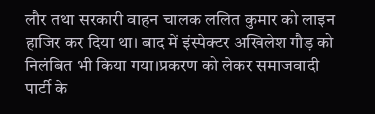लौर तथा सरकारी वाहन चालक ललित कुमार को लाइन हाजिर कर दिया था। बाद में इंस्पेक्टर अखिलेश गौड़ को निलंबित भी किया गया।प्रकरण को लेकर समाजवादी पार्टी के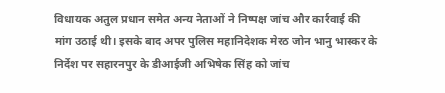विधायक अतुल प्रधान समेत अन्य नेताओं ने निष्पक्ष जांच और कार्रवाई की मांग उठाई थी। इसके बाद अपर पुलिस महानिदेशक मेरठ जोन भानु भास्कर के निर्देश पर सहारनपुर के डीआईजी अभिषेक सिंह को जांच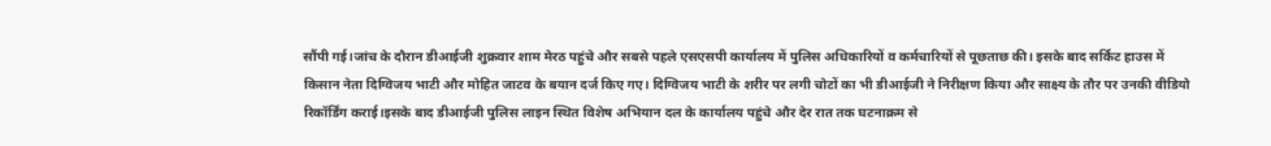सौंपी गई।जांच के दौरान डीआईजी शुक्रवार शाम मेरठ पहुंचे और सबसे पहले एसएसपी कार्यालय में पुलिस अधिकारियों व कर्मचारियों से पूछताछ की। इसके बाद सर्किट हाउस में किसान नेता दिग्विजय भाटी और मोहित जाटव के बयान दर्ज किए गए। दिग्विजय भाटी के शरीर पर लगी चोटों का भी डीआईजी ने निरीक्षण किया और साक्ष्य के तौर पर उनकी वीडियो रिकॉर्डिंग कराई।इसके बाद डीआईजी पुलिस लाइन स्थित विशेष अभियान दल के कार्यालय पहुंचे और देर रात तक घटनाक्रम से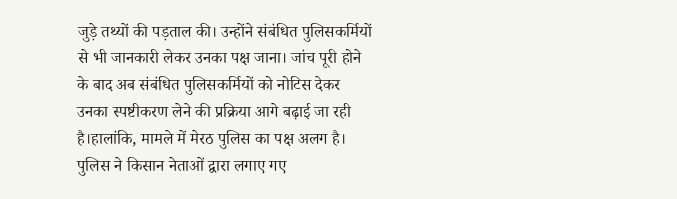जुड़े तथ्यों की पड़ताल की। उन्होंने संबंधित पुलिसकर्मियों से भी जानकारी लेकर उनका पक्ष जाना। जांच पूरी होने के बाद अब संबंधित पुलिसकर्मियों को नोटिस देकर उनका स्पष्टीकरण लेने की प्रक्रिया आगे बढ़ाई जा रही है।हालांकि, मामले में मेरठ पुलिस का पक्ष अलग है। पुलिस ने किसान नेताओं द्वारा लगाए गए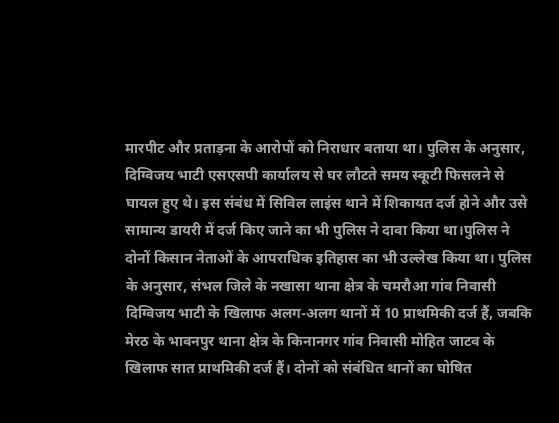मारपीट और प्रताड़ना के आरोपों को निराधार बताया था। पुलिस के अनुसार, दिग्विजय भाटी एसएसपी कार्यालय से घर लौटते समय स्कूटी फिसलने से घायल हुए थे। इस संबंध में सिविल लाइंस थाने में शिकायत दर्ज होने और उसे सामान्य डायरी में दर्ज किए जाने का भी पुलिस ने दावा किया था।पुलिस ने दोनों किसान नेताओं के आपराधिक इतिहास का भी उल्लेख किया था। पुलिस के अनुसार, संभल जिले के नखासा थाना क्षेत्र के चमरौआ गांव निवासी दिग्विजय भाटी के खिलाफ अलग-अलग थानों में 10 प्राथमिकी दर्ज हैं, जबकि मेरठ के भावनपुर थाना क्षेत्र के किनानगर गांव निवासी मोहित जाटव के खिलाफ सात प्राथमिकी दर्ज हैं। दोनों को संबंधित थानों का घोषित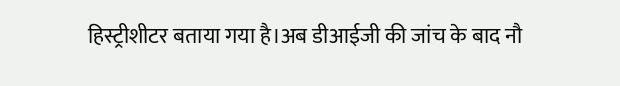हिस्ट्रीशीटर बताया गया है।अब डीआईजी की जांच के बाद नौ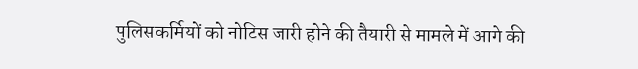पुलिसकर्मियों को नोटिस जारी होने की तैयारी से मामले में आगे की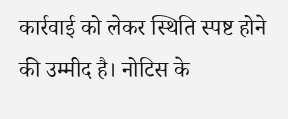कार्रवाई को लेकर स्थिति स्पष्ट होने की उम्मीद है। नोटिस के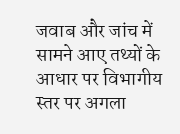जवाब और जांच में सामने आए तथ्यों के आधार पर विभागीय स्तर पर अगला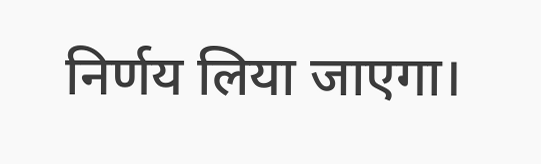निर्णय लिया जाएगा।